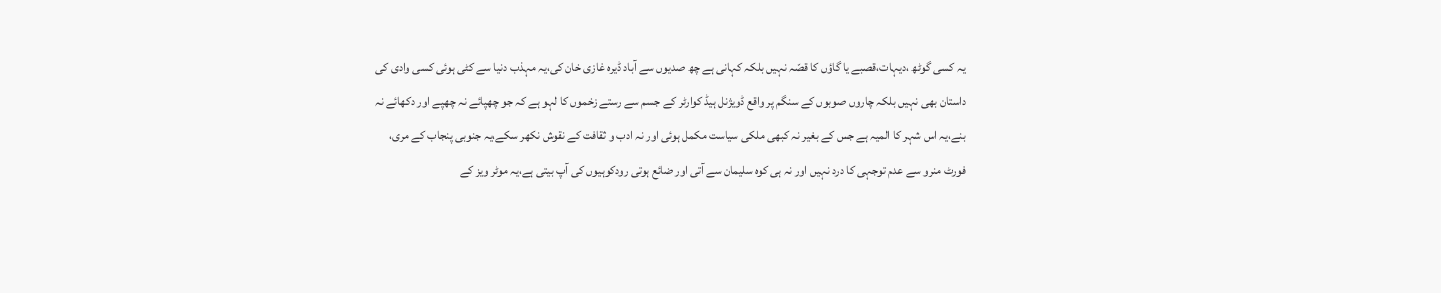یہ کسی گوٹھ ،دیہات،قصبے یا گاؤں کا قصّہ نہیں بلکہ کہانی ہے چھ صدیوں سے آباد ڈیرہ غازی خان کی،یہ مہذب دنیا سے کٹی ہوئی کسی وادی کی داستان بھی نہیں بلکہ چاروں صوبوں کے سنگم پر واقع ڈویژنل ہیڈ کوارٹر کے جسم سے رستے زخموں کا لہو ہے کہ جو چھپائے نہ چھپے اور دکھائے نہ بنے،یہ اس شہر کا المیہ ہے جس کے بغیر نہ کبھی ملکی سیاست مکمل ہوئی اور نہ ادب و ثقافت کے نقوش نکھر سکے،یہ جنوبی پنجاب کے مری، فورٹ منرو سے عدم توجہی کا درد نہیں اور نہ ہی کوہ سلیمان سے آتی اور ضائع ہوتی رودکوہیوں کی آپ بیتی ہے،یہ موٹر ویز کے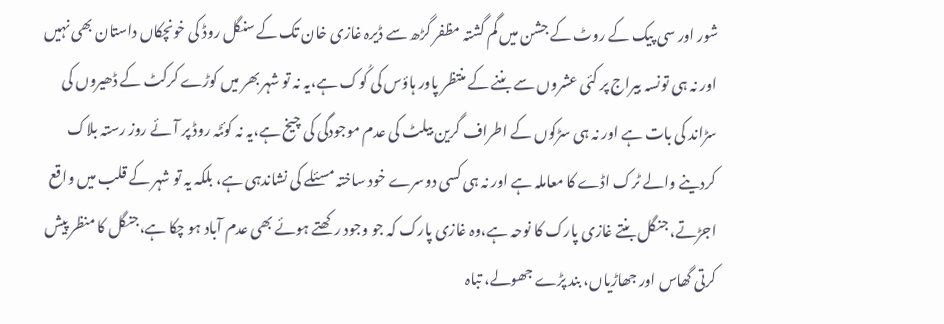شور اور سی پیک کے روٹ کے جشن میں گم گشتہ مظفر گڑھ سے ڈیرہ غازی خان تک کے سنگل روڈ کی خونچکاں داستان بھی نہیں اور نہ ہی تونسہ بیراج پر کئی عشروں سے بننے کے منتظر پاور ہاؤس کی کُوک ہے،یہ نہ تو شہر بھر میں کوڑے کرکٹ کے ڈھیروں کی سڑاند کی بات ہے اور نہ ہی سڑکوں کے اطراف گرین بیلٹ کی عدم موجودگی کی چیخ ہے،یہ نہ کوئٹہ روڈ پر آئے روز رستہ بلاک کردینے والے ٹرک اڈے کا معاملہ ہے اور نہ ہی کسی دوسرے خود ساختہ مسئلے کی نشاندہی ہے، بلکہ یہ تو شہر کے قلب میں واقع اجڑتے، جنگل بنتے غازی پارک کا نوحہ ہے،وہ غازی پارک کہ جو وجود رکھتے ہوئے بھی عدم آباد ہو چکا ہے،جنگل کا منظر پیش کرتی گھاس اور جھاڑیاں، بند پڑے جھولے، تباہ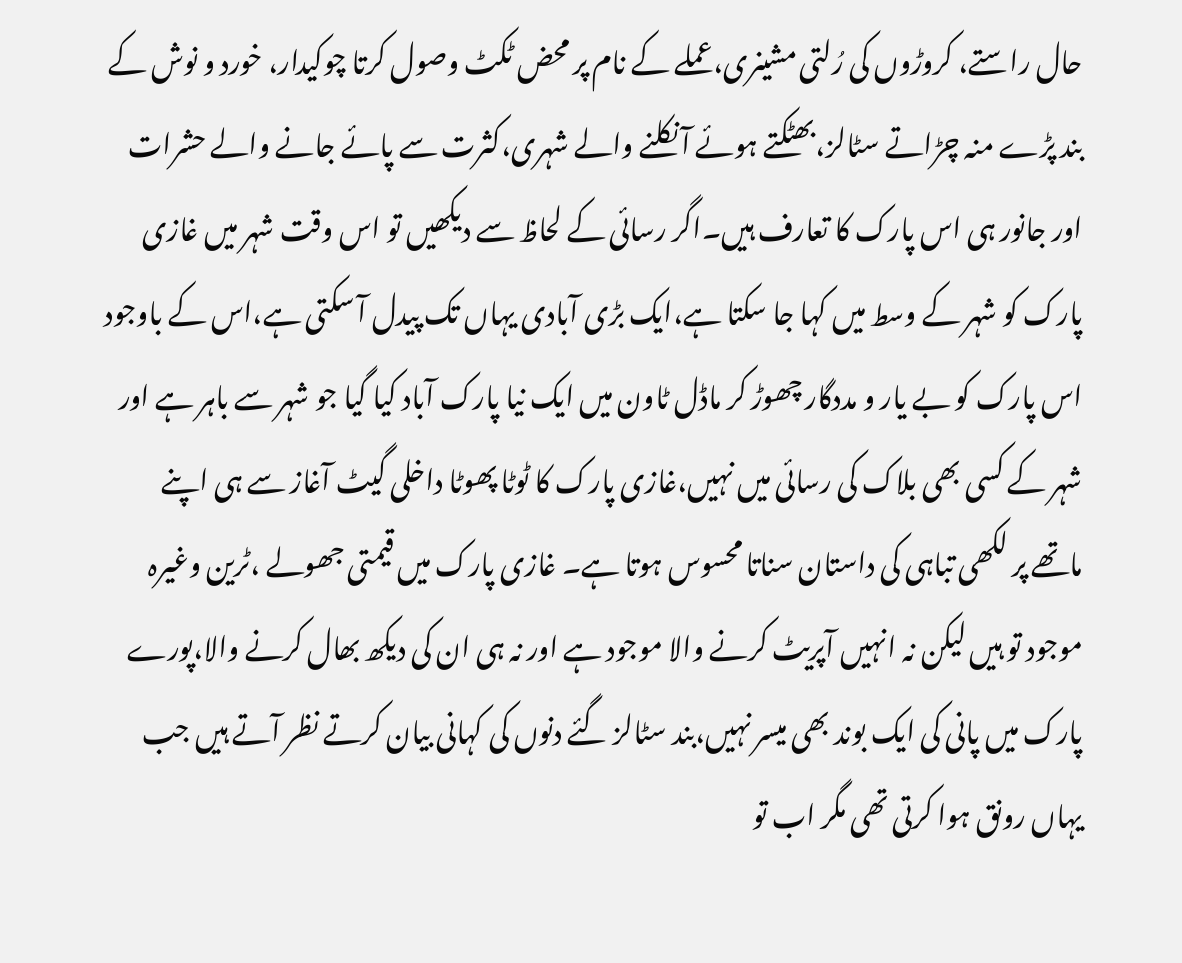حال راستے، کروڑوں کی رُلتی مشینری،عملے کے نام پر محض ٹکٹ وصول کرتا چوکیدار، خورد و نوش کے بند پڑے منہ چڑاتے سٹالز،بھٹکتے ہوئے آ نکلنے والے شہری،کثرت سے پائے جانے والے حشرات اور جانور ہی اس پارک کا تعارف ہیں۔اگر رسائی کے لحاظ سے دیکھیں تو اس وقت شہر میں غازی پارک کو شہر کے وسط میں کہا جا سکتا ہے،ایک بڑی آبادی یہاں تک پیدل آ سکتی ہے،اس کے باوجود اس پارک کو بے یار و مددگار چھوڑ کر ماڈل ٹاون میں ایک نیا پارک آباد کیا گیا جو شہر سے باہر ہے اور شہر کے کسی بھی بلاک کی رسائی میں نہیں،غازی پارک کا ٹوٹا پھوٹا داخلی گیٹ آغاز سے ہی اپنے ماتھے پر لکھی تباہی کی داستان سناتا محسوس ہوتا ہے۔ غازی پارک میں قیمتی جھولے ،ٹرین وغیرہ موجود تو ہیں لیکن نہ انہیں آپریٹ کرنے والا موجود ہے اور نہ ہی ان کی دیکھ بھال کرنے والا،پورے پارک میں پانی کی ایک بوند بھی میسر نہیں،بند سٹالز گئے دنوں کی کہانی بیان کرتے نظر آتے ہیں جب یہاں رونق ہوا کرتی تھی مگر اب تو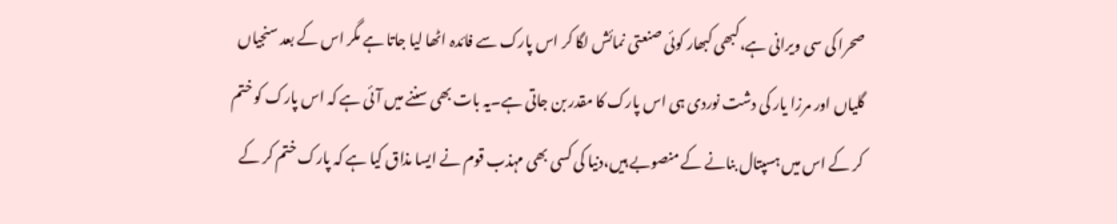صحرا کی سی ویرانی ہے،کبھی کبھار کوئی صنعتی نمائش لگا کر اس پارک سے فائدہ اٹھا لیا جاتا ہے مگر اس کے بعد سنجیاں گلیاں اور مرزا یار کی دشت نوردی ہی اس پارک کا مقدر بن جاتی ہے۔یہ بات بھی سننے میں آئی ہے کہ اس پارک کو ختم کر کے اس میں ہسپتال بنانے کے منصوبے ہیں،دنیا کی کسی بھی مہذب قوم نے ایسا مذاق کیا ہے کہ پارک ختم کر کے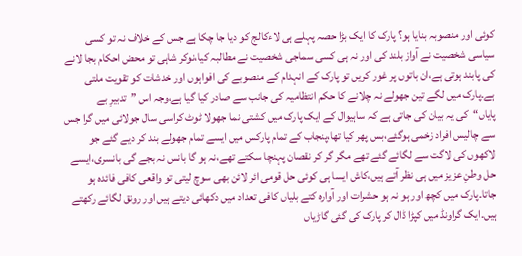کوئی اور منصوبہ بنایا ہو؟ پارک کا ایک بڑا حصہ پہلے ہی لاءکالج کو دیا جا چکا ہے جس کے خلاف نہ تو کسی سیاسی شخصیت نے آواز بلند کی اور نہ ہی کسی سماجی شخصیت نے مطالبہ کیا،نوکر شاہی تو محض احکام بجا لانے کی پابند ہوتی ہے،ان باتوں پر غور کریں تو پارک کے انہدام کے منصوبے کی افواہوں اور خدشات کو تقویت ملتی ہے۔پارک میں لگے تین جھولے نہ چلانے کا حکم انتظامیہ کی جانب سے صادر کیا گیا ہے،وجہ اس ”تدبیرِ بے پایاں“کی یہ بیان کی جاتی ہے کہ ساہیوال کے ایک پارک میں کشتی نما جھولا ٹوٹ کراسی سال جولائی میں گرا جس سے چالیس افراد زخمی ہوگئے،بس پھر کیا تھا،پنجاب کے تمام پارکس میں ایسے تمام جھولے بند کر دیے گئے جو لاکھوں کی لاگت سے لگائے گئے تھے مگر گر کر نقصان پہنچا سکتے تھے،نہ ہو گا بانس نہ بجے گی بانسری،ایسے حل وطنِ عزیز میں ہی نظر آتے ہیں،کاش ایسا ہی کوئی حل قومی ائر لائن بھی سوچ لیتی تو واقعی کافی فائدہ ہو جاتا۔پارک میں کچھ اور ہو نہ ہو حشرات اور آوارہ کتے بلیاں کافی تعداد میں دکھائی دیتے ہیں اور رونق لگائے رکھتے ہیں۔ایک گراونڈ میں کپڑا ڈال کر پارک کی گئی گاڑیاں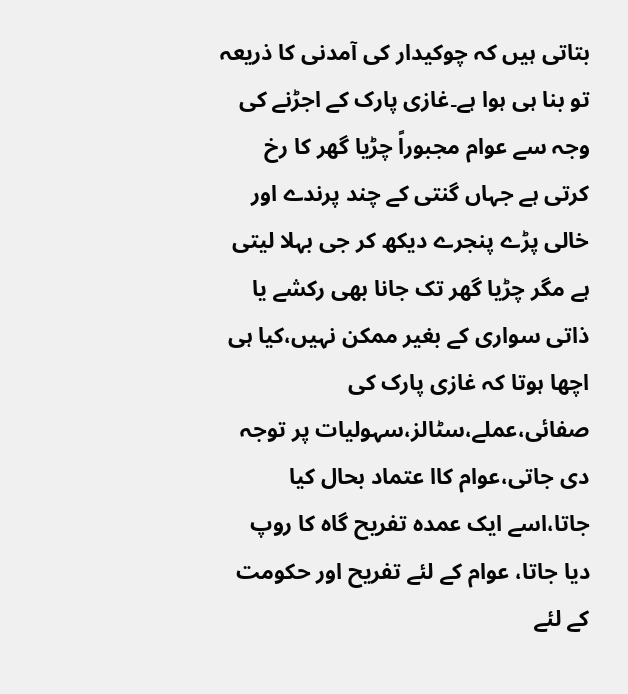بتاتی ہیں کہ چوکیدار کی آمدنی کا ذریعہ تو بنا ہی ہوا ہے۔غازی پارک کے اجڑنے کی وجہ سے عوام مجبوراً چڑیا گھر کا رخ کرتی ہے جہاں گنتی کے چند پرندے اور خالی پڑے پنجرے دیکھ کر جی بہلا لیتی ہے مگر چڑیا گھر تک جانا بھی رکشے یا ذاتی سواری کے بغیر ممکن نہیں،کیا ہی اچھا ہوتا کہ غازی پارک کی صفائی،عملے،سٹالز،سہولیات پر توجہ دی جاتی،عوام کاا عتماد بحال کیا جاتا،اسے ایک عمدہ تفریح گاہ کا روپ دیا جاتا، عوام کے لئے تفریح اور حکومت کے لئے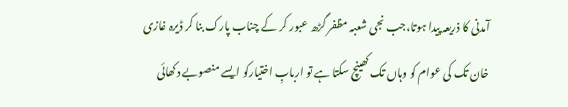آمدنی کا ذریعہ پیدا ہوتا،جب نجی شعبہ مظفر گڑھ عبور کر کے چناب پارک بنا کر ڈیرہ غازی خان تک کی عوام کو وہاں تک کھینچ سکتا ہے تو اربابِ اختیارکو ایسے منصوبے دکھائی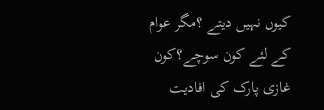کیوں نہیں دیتے ؟مگر عوام کے لئے کون سوچے؟کون غازی پارک کی افادیت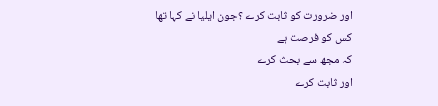اور ضرورت کو ثابت کرے ؟جون ایلیا نے کہا تھا
کس کو فرصت ہے
کہ مجھ سے بحث کرے
اور ثابت کرے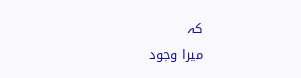کہ
میرا وجود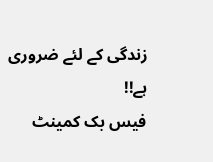زندگی کے لئے ضروری ہے!!
فیس بک کمینٹ